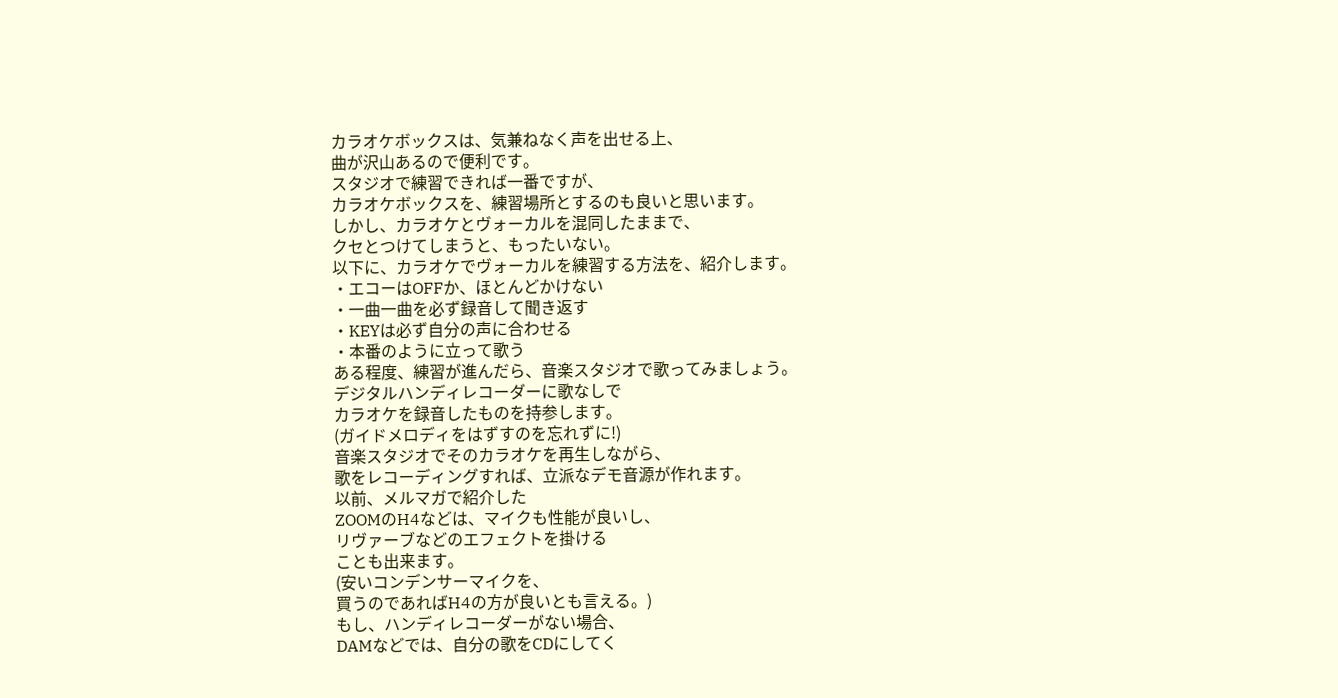カラオケボックスは、気兼ねなく声を出せる上、
曲が沢山あるので便利です。
スタジオで練習できれば一番ですが、
カラオケボックスを、練習場所とするのも良いと思います。
しかし、カラオケとヴォーカルを混同したままで、
クセとつけてしまうと、もったいない。
以下に、カラオケでヴォーカルを練習する方法を、紹介します。
・エコーはOFFか、ほとんどかけない
・一曲一曲を必ず録音して聞き返す
・KEYは必ず自分の声に合わせる
・本番のように立って歌う
ある程度、練習が進んだら、音楽スタジオで歌ってみましょう。
デジタルハンディレコーダーに歌なしで
カラオケを録音したものを持参します。
(ガイドメロディをはずすのを忘れずに!)
音楽スタジオでそのカラオケを再生しながら、
歌をレコーディングすれば、立派なデモ音源が作れます。
以前、メルマガで紹介した
ZOOMのH4などは、マイクも性能が良いし、
リヴァーブなどのエフェクトを掛ける
ことも出来ます。
(安いコンデンサーマイクを、
買うのであればH4の方が良いとも言える。)
もし、ハンディレコーダーがない場合、
DAMなどでは、自分の歌をCDにしてく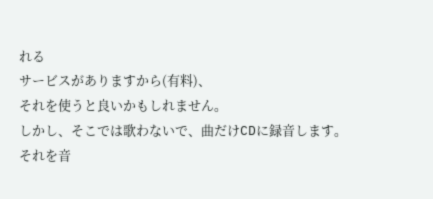れる
サービスがありますから(有料)、
それを使うと良いかもしれません。
しかし、そこでは歌わないで、曲だけCDに録音します。
それを音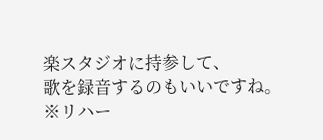楽スタジオに持参して、
歌を録音するのもいいですね。
※リハー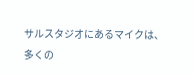サルスタジオにあるマイクは、
多くの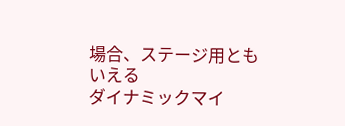場合、ステージ用ともいえる
ダイナミックマイ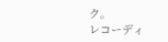ク。
レコーディ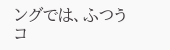ングでは、ふつう
コ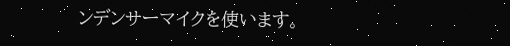ンデンサーマイクを使います。